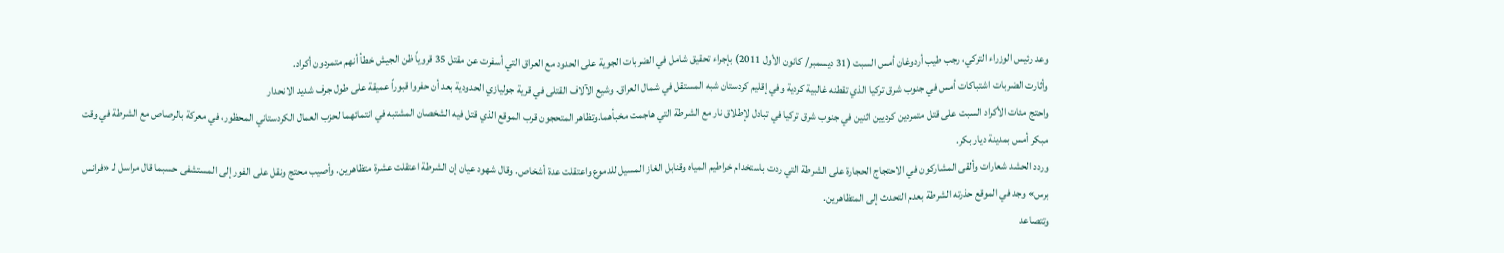وعد رئيس الوزراء التركي، رجب طيب أردوغان أمس السبت (31 ديسمبر/ كانون الأول 2011) بإجراء تحقيق شامل في الضربات الجوية على الحدود مع العراق التي أسفرت عن مقتل 35 قروياً ظن الجيش خطأ أنهم متمردون أكراد.
وأثارت الضربات اشتباكات أمس في جنوب شرق تركيا الذي تقطنه غالبية كردية وفي إقليم كردستان شبه المستقل في شمال العراق. وشيع الآلاف القتلى في قرية جوليازي الحدودية بعد أن حفروا قبوراً عميقة على طول جرف شديد الانحدار
واحتج مئات الأكراد السبت على قتل متمردين كرديين اثنين في جنوب شرق تركيا في تبادل لإطلاق نار مع الشرطة التي هاجمت مخبأهما.وتظاهر المتحجون قرب الموقع الذي قتل فيه الشخصان المشتبه في انتمائهما لحزب العمال الكردستاني المحظور، في معركة بالرصاص مع الشرطة في وقت مبكر أمس بمدينة ديار بكر.
وردد الحشد شعارات وألقى المشاركون في الاحتجاج الحجارة على الشرطة التي ردت باستخدام خراطيم المياه وقنابل الغاز المسيل للدموع واعتقلت عدة أشخاص. وقال شهود عيان إن الشرطة اعتقلت عشرة متظاهرين. وأصيب محتج ونقل على الفور إلى المستشفى حسبما قال مراسل لـ «فرانس برس» وجد في الموقع حذرته الشرطة بعدم التحدث إلى المتظاهرين.
وتتصاعد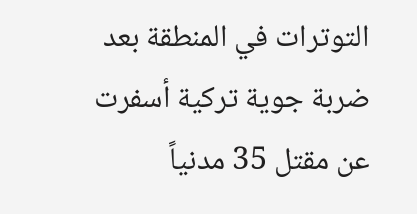التوترات في المنطقة بعد ضربة جوية تركية أسفرت عن مقتل 35 مدنياً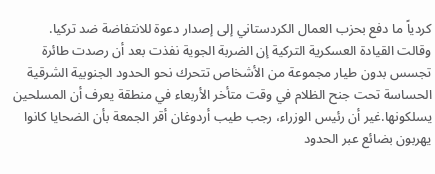كردياً ما دفع بحزب العمال الكردستاني إلى إصدار دعوة للانتفاضة ضد تركيا.
وقالت القيادة العسكرية التركية إن الضربة الجوية نفذت بعد أن رصدت طائرة تجسس بدون طيار مجموعة من الأشخاص تتحرك نحو الحدود الجنوبية الشرقية الحساسة تحت جنح الظلام في وقت متأخر الأربعاء في منطقة يعرف أن المسلحين يسلكونها.غير أن رئيس الوزراء، رجب طيب أردوغان أقر الجمعة بأن الضحايا كانوا يهربون بضائع عبر الحدود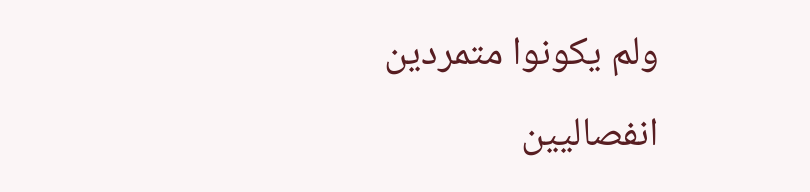ولم يكونوا متمردين انفصاليين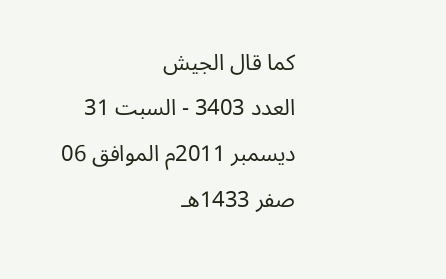كما قال الجيش
العدد 3403 - السبت 31 ديسمبر 2011م الموافق 06 صفر 1433هـ